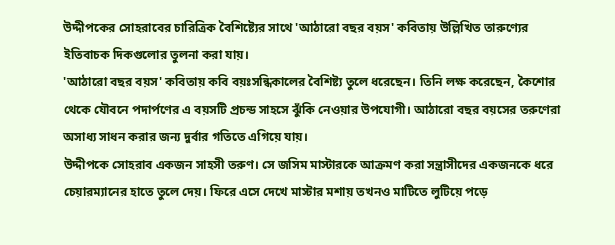উদ্দীপকের সোহরাবের চারিত্রিক বৈশিষ্ট্যের সাথে 'আঠারো বছর বয়স' কবিতায় উল্লিখিত তারুণ্যের ইতিবাচক দিকগুলোর তুলনা করা যায়।
'আঠারো বছর বয়স' কবিতায় কবি বয়ঃসন্ধিকালের বৈশিষ্ট্য তুলে ধরেছেন। তিনি লক্ষ করেছেন, কৈশোর থেকে যৌবনে পদার্পণের এ বয়সটি প্রচন্ড সাহসে ঝুঁকি নেওয়ার উপযোগী। আঠারো বছর বয়সের তরুণেরা অসাধ্য সাধন করার জন্য দুর্বার গতিতে এগিয়ে যায়।
উদ্দীপকে সোহরাব একজন সাহসী তরুণ। সে জসিম মাস্টারকে আক্রমণ করা সন্ত্রাসীদের একজনকে ধরে চেয়ারম্যানের হাতে তুলে দেয়। ফিরে এসে দেখে মাস্টার মশায় তখনও মাটিতে লুটিয়ে পড়ে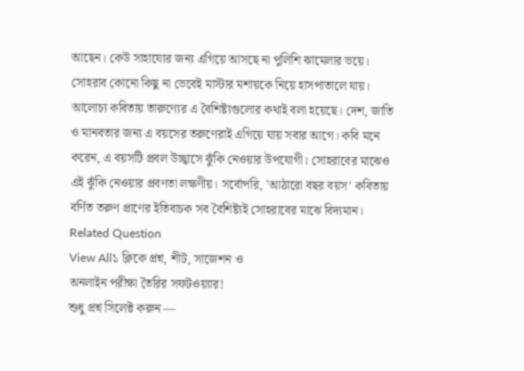আছেন। কেউ সাহায্যের জন্য এগিয়ে আসছে না পুলিশি ঝামেলার ভয়ে। সোহরাব কোনো কিছু না ভেবেই মাস্টার মশায়কে নিয়ে হাসপাতালে যায়। আলোচ্য কবিতায় তারুণ্যের এ বৈশিষ্ট্যগুলোর কথাই বলা হয়েছে। দেশ, জাতি ও মানবতার জন্য এ বয়সের তরুণেরাই এগিয়ে যায় সবার আগে। কবি মনে করেন, এ বয়সটি প্রবল উচ্ছ্বাসে ঝুঁকি নেওয়ার উপযোগী। সোহরাবের মাঝেও এই ঝুঁকি নেওয়ার প্রবণতা লক্ষণীয়। সর্বোপরি, 'আঠারো বছর বয়স' কবিতায় বর্ণিত তরুণ প্রাণের ইতিবাচক সব বৈশিষ্ট্যই সোহরাবের মাঝে বিদ্যমান।
Related Question
View All১ ক্লিকে প্রশ্ন, শীট, সাজেশন ও
অনলাইন পরীক্ষা তৈরির সফটওয়্যার!
শুধু প্রশ্ন সিলেক্ট করুন —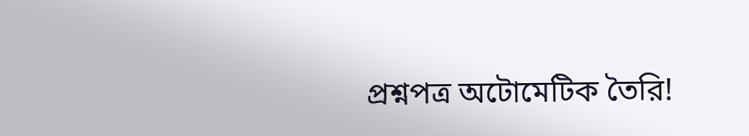প্রশ্নপত্র অটোমেটিক তৈরি!